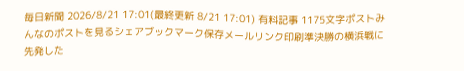毎日新聞 2026/8/21 17:01(最終更新 8/21 17:01) 有料記事 1175文字ポストみんなのポストを見るシェアブックマーク保存メールリンク印刷準決勝の横浜戦に先発した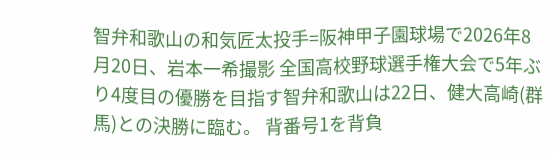智弁和歌山の和気匠太投手=阪神甲子園球場で2026年8月20日、岩本一希撮影 全国高校野球選手権大会で5年ぶり4度目の優勝を目指す智弁和歌山は22日、健大高崎(群馬)との決勝に臨む。 背番号1を背負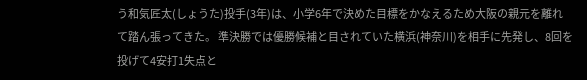う和気匠太(しょうた)投手(3年)は、小学6年で決めた目標をかなえるため大阪の親元を離れて踏ん張ってきた。 準決勝では優勝候補と目されていた横浜(神奈川)を相手に先発し、8回を投げて4安打1失点と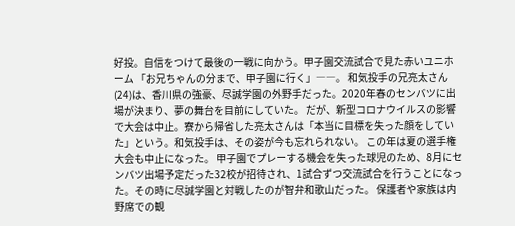好投。自信をつけて最後の一戦に向かう。甲子園交流試合で見た赤いユニホーム 「お兄ちゃんの分まで、甲子園に行く」――。 和気投手の兄亮太さん(24)は、香川県の強豪、尽誠学園の外野手だった。2020年春のセンバツに出場が決まり、夢の舞台を目前にしていた。 だが、新型コロナウイルスの影響で大会は中止。寮から帰省した亮太さんは「本当に目標を失った顔をしていた」という。和気投手は、その姿が今も忘れられない。 この年は夏の選手権大会も中止になった。 甲子園でプレーする機会を失った球児のため、8月にセンバツ出場予定だった32校が招待され、1試合ずつ交流試合を行うことになった。その時に尽誠学園と対戦したのが智弁和歌山だった。 保護者や家族は内野席での観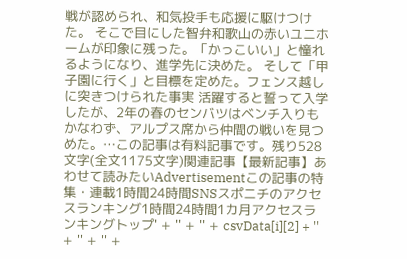戦が認められ、和気投手も応援に駆けつけた。 そこで目にした智弁和歌山の赤いユニホームが印象に残った。「かっこいい」と憧れるようになり、進学先に決めた。 そして「甲子園に行く」と目標を定めた。フェンス越しに突きつけられた事実 活躍すると誓って入学したが、2年の春のセンバツはベンチ入りもかなわず、アルプス席から仲間の戦いを見つめた。…この記事は有料記事です。残り528文字(全文1175文字)関連記事【最新記事】あわせて読みたいAdvertisementこの記事の特集・連載1時間24時間SNSスポニチのアクセスランキング1時間24時間1カ月アクセスランキングトップ' + '' + '' + csvData[i][2] + '' + '' + '' +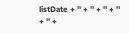listDate + '' + '' + '' + '' + '' +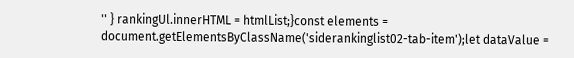'' } rankingUl.innerHTML = htmlList;}const elements = document.getElementsByClassName('siderankinglist02-tab-item');let dataValue =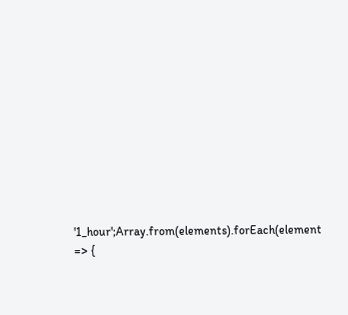'1_hour';Array.from(elements).forEach(element => {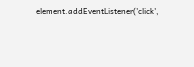element.addEventListener('click',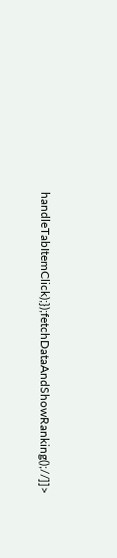handleTabItemClick);});fetchDataAndShowRanking();//]]>